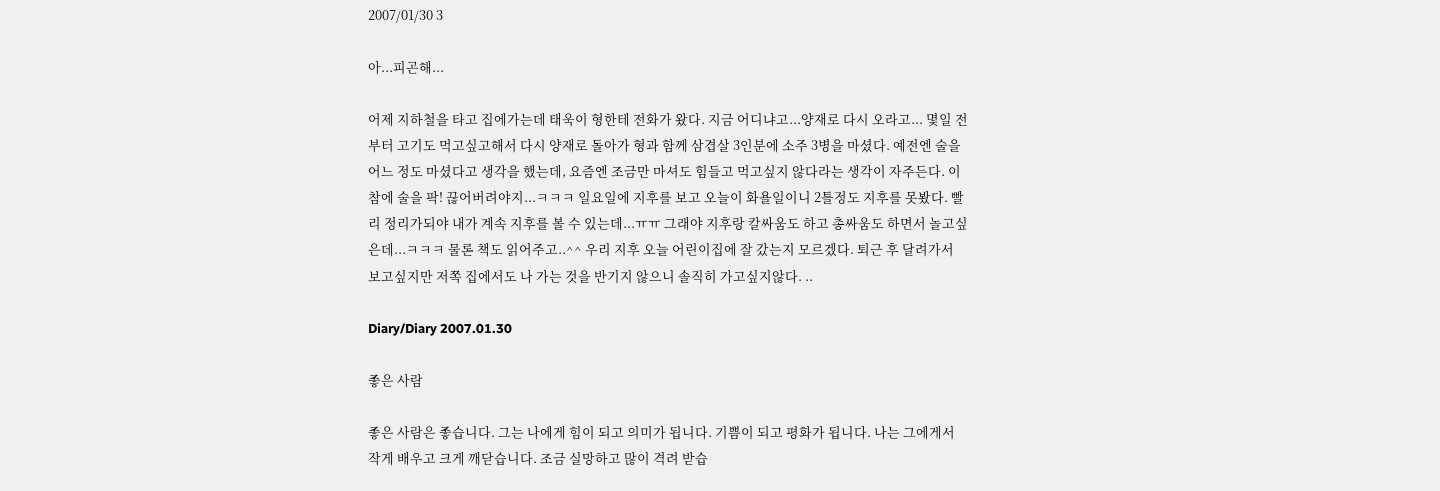2007/01/30 3

아...피곤해...

어제 지하철을 타고 집에가는데 태욱이 형한테 전화가 왔다. 지금 어디냐고...양재로 다시 오라고... 몇일 전부터 고기도 먹고싶고해서 다시 양재로 돌아가 형과 함께 삼겹살 3인분에 소주 3병을 마셨다. 예전엔 술을 어느 정도 마셨다고 생각을 했는데, 요즘엔 조금만 마셔도 힘들고 먹고싶지 않다라는 생각이 자주든다. 이참에 술을 팍! 끊어버려야지...ㅋㅋㅋ 일요일에 지후를 보고 오늘이 화욜일이니 2틀정도 지후를 못봤다. 빨리 정리가되야 내가 계속 지후를 볼 수 있는데...ㅠㅠ 그래야 지후랑 칼싸움도 하고 총싸움도 하면서 놀고싶은데...ㅋㅋㅋ 물론 책도 읽어주고..^^ 우리 지후 오늘 어린이집에 잘 갔는지 모르겠다. 퇴근 후 달려가서 보고싶지만 저쪽 집에서도 나 가는 것을 반기지 않으니 솔직히 가고싶지않다. ..

Diary/Diary 2007.01.30

좋은 사람

좋은 사람은 좋습니다. 그는 나에게 힘이 되고 의미가 됩니다. 기쁨이 되고 평화가 됩니다. 나는 그에게서 작게 배우고 크게 깨닫습니다. 조금 실망하고 많이 격려 받습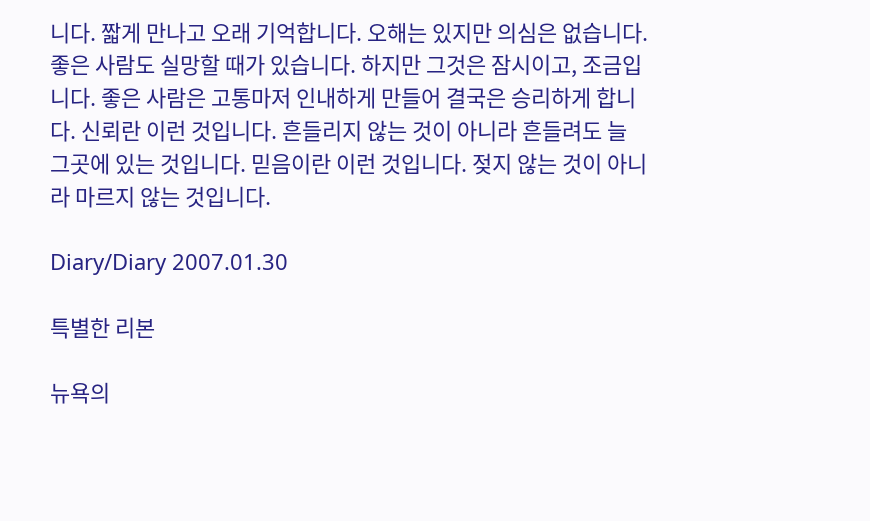니다. 짧게 만나고 오래 기억합니다. 오해는 있지만 의심은 없습니다. 좋은 사람도 실망할 때가 있습니다. 하지만 그것은 잠시이고, 조금입니다. 좋은 사람은 고통마저 인내하게 만들어 결국은 승리하게 합니다. 신뢰란 이런 것입니다. 흔들리지 않는 것이 아니라 흔들려도 늘 그곳에 있는 것입니다. 믿음이란 이런 것입니다. 젖지 않는 것이 아니라 마르지 않는 것입니다.

Diary/Diary 2007.01.30

특별한 리본

뉴욕의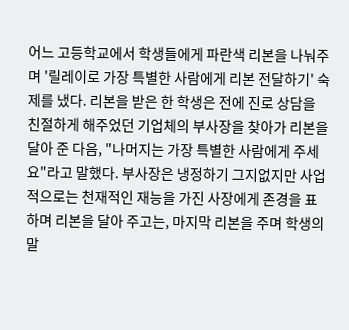어느 고등학교에서 학생들에게 파란색 리본을 나눠주며 '릴레이로 가장 특별한 사람에게 리본 전달하기' 숙제를 냈다. 리본을 받은 한 학생은 전에 진로 상담을 친절하게 해주었던 기업체의 부사장을 찾아가 리본을 달아 준 다음, "나머지는 가장 특별한 사람에게 주세요"라고 말했다. 부사장은 냉정하기 그지없지만 사업적으로는 천재적인 재능을 가진 사장에게 존경을 표하며 리본을 달아 주고는, 마지막 리본을 주며 학생의 말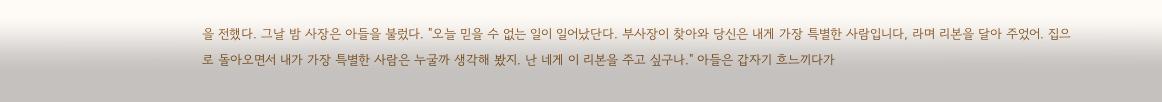을 전했다. 그날 밤 사장은 아들을 불렀다. "오늘 믿을 수 없는 일이 일어났단다. 부사장이 찾아와 당신은 내게 가장 특별한 사람입니다, 라며 리본을 달아 주었어. 집으로 돌아오면서 내가 가장 특별한 사람은 누굴까 생각해 봤지. 난 네게 이 리본을 주고 싶구나." 아들은 갑자기 흐느끼다가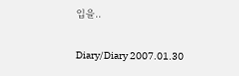입을..

Diary/Diary 2007.01.30